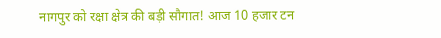नागपुर को रक्षा क्षेत्र की बड़ी सौगात! आज 10 हजार टन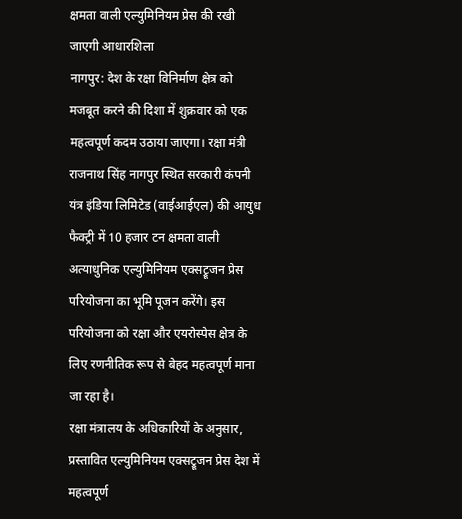क्षमता वाली एल्युमिनियम प्रेस की रखी जाएगी आधारशिला
नागपुर: देश के रक्षा विनिर्माण क्षेत्र को मजबूत करने की दिशा में शुक्रवार को एक महत्वपूर्ण कदम उठाया जाएगा। रक्षा मंत्री राजनाथ सिंह नागपुर स्थित सरकारी कंपनी यंत्र इंडिया लिमिटेड (वाईआईएल) की आयुध फैक्ट्री में 10 हजार टन क्षमता वाली अत्याधुनिक एल्युमिनियम एक्सट्रूजन प्रेस परियोजना का भूमि पूजन करेंगे। इस परियोजना को रक्षा और एयरोस्पेस क्षेत्र के लिए रणनीतिक रूप से बेहद महत्वपूर्ण माना जा रहा है।
रक्षा मंत्रालय के अधिकारियों के अनुसार, प्रस्तावित एल्युमिनियम एक्सट्रूजन प्रेस देश में महत्वपूर्ण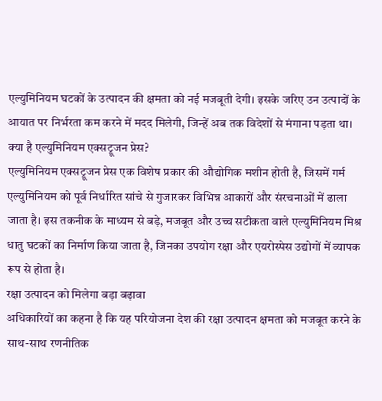एल्युमिनियम घटकों के उत्पादन की क्षमता को नई मजबूती देगी। इसके जरिए उन उत्पादों के आयात पर निर्भरता कम करने में मदद मिलेगी, जिन्हें अब तक विदेशों से मंगाना पड़ता था।
क्या है एल्युमिनियम एक्सट्रूजन प्रेस?
एल्युमिनियम एक्सट्रूजन प्रेस एक विशेष प्रकार की औद्योगिक मशीन होती है, जिसमें गर्म एल्युमिनियम को पूर्व निर्धारित सांचे से गुजारकर विभिन्न आकारों और संरचनाओं में ढाला जाता है। इस तकनीक के माध्यम से बड़े, मजबूत और उच्च सटीकता वाले एल्युमिनियम मिश्र धातु घटकों का निर्माण किया जाता है, जिनका उपयोग रक्षा और एयरोस्पेस उद्योगों में व्यापक रूप से होता है।
रक्षा उत्पादन को मिलेगा बड़ा बढ़ावा
अधिकारियों का कहना है कि यह परियोजना देश की रक्षा उत्पादन क्षमता को मजबूत करने के साथ-साथ रणनीतिक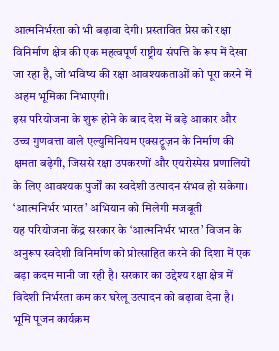आत्मनिर्भरता को भी बढ़ावा देगी। प्रस्तावित प्रेस को रक्षा विनिर्माण क्षेत्र की एक महत्वपूर्ण राष्ट्रीय संपत्ति के रूप में देखा जा रहा है, जो भविष्य की रक्षा आवश्यकताओं को पूरा करने में अहम भूमिका निभाएगी।
इस परियोजना के शुरू होने के बाद देश में बड़े आकार और उच्च गुणवत्ता वाले एल्युमिनियम एक्सट्रूज़न के निर्माण की क्षमता बढ़ेगी, जिससे रक्षा उपकरणों और एयरोस्पेस प्रणालियों के लिए आवश्यक पुर्जों का स्वदेशी उत्पादन संभव हो सकेगा।
‘आत्मनिर्भर भारत’ अभियान को मिलेगी मजबूती
यह परियोजना केंद्र सरकार के ‘आत्मनिर्भर भारत’ विजन के अनुरूप स्वदेशी विनिर्माण को प्रोत्साहित करने की दिशा में एक बड़ा कदम मानी जा रही है। सरकार का उद्देश्य रक्षा क्षेत्र में विदेशी निर्भरता कम कर घरेलू उत्पादन को बढ़ावा देना है।
भूमि पूजन कार्यक्रम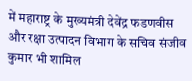में महाराष्ट्र के मुख्यमंत्री देवेंद्र फडणवीस और रक्षा उत्पादन विभाग के सचिव संजीव कुमार भी शामिल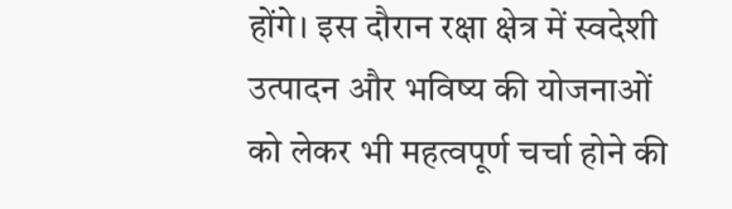होंगे। इस दौरान रक्षा क्षेत्र में स्वदेशी उत्पादन और भविष्य की योजनाओं को लेकर भी महत्वपूर्ण चर्चा होने की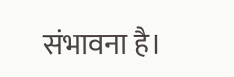संभावना है।